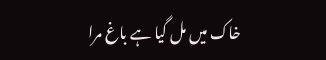خاک میں مل گیا ہے باغ مرا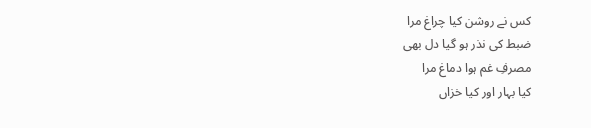کس نے روشن کیا چراغ مرا
ضبط کی نذر ہو گیا دل بھی
مصرفِ غم ہوا دماغ مرا
کیا بہار اور کیا خزاں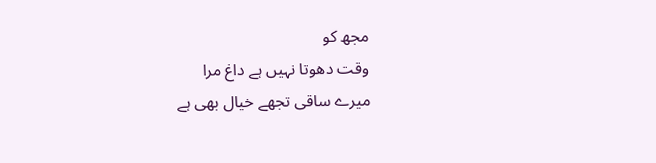مجھ کو
وقت دھوتا نہیں ہے داغ مرا
میرے ساقی تجھے خیال بھی ہے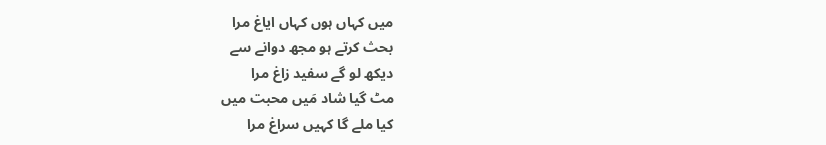میں کہاں ہوں کہاں ایاغ مرا
بحث کرتے ہو مجھ دوانے سے
دیکھ لو گے سفید زاغ مرا
مٹ گیا شاد مَیں محبت میں
کیا ملے گا کہیں سراغ مرا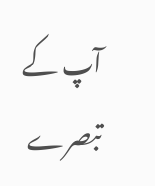آپ کے تبصرے